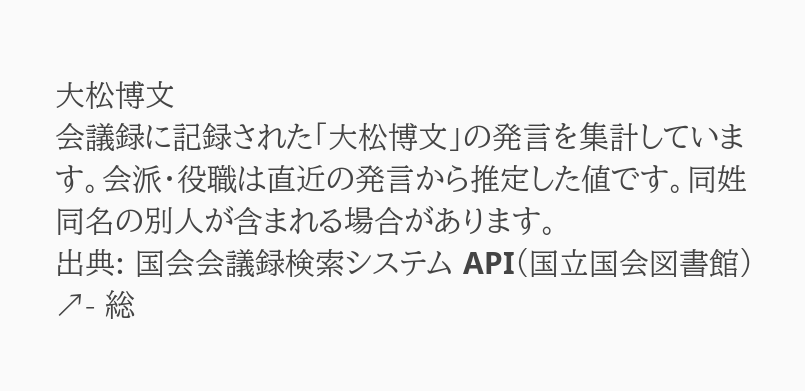大松博文
会議録に記録された「大松博文」の発言を集計しています。会派・役職は直近の発言から推定した値です。同姓同名の別人が含まれる場合があります。
出典: 国会会議録検索システム API(国立国会図書館) ↗- 総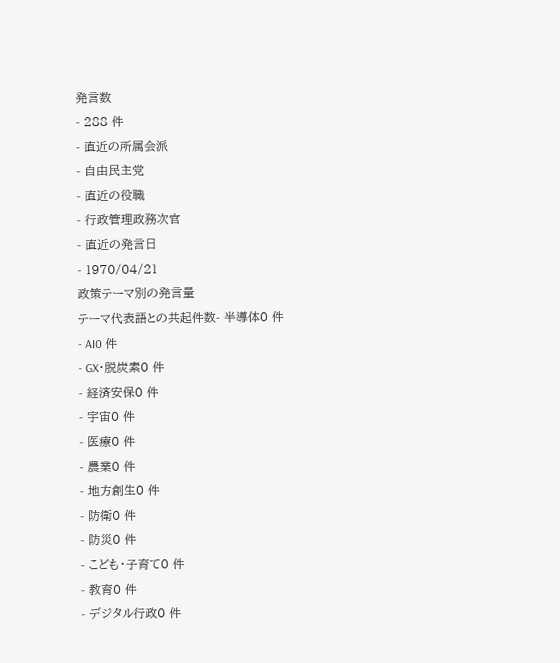発言数
- 288 件
- 直近の所属会派
- 自由民主党
- 直近の役職
- 行政管理政務次官
- 直近の発言日
- 1970/04/21
政策テーマ別の発言量
テーマ代表語との共起件数- 半導体0 件
- AI0 件
- GX・脱炭素0 件
- 経済安保0 件
- 宇宙0 件
- 医療0 件
- 農業0 件
- 地方創生0 件
- 防衛0 件
- 防災0 件
- こども・子育て0 件
- 教育0 件
- デジタル行政0 件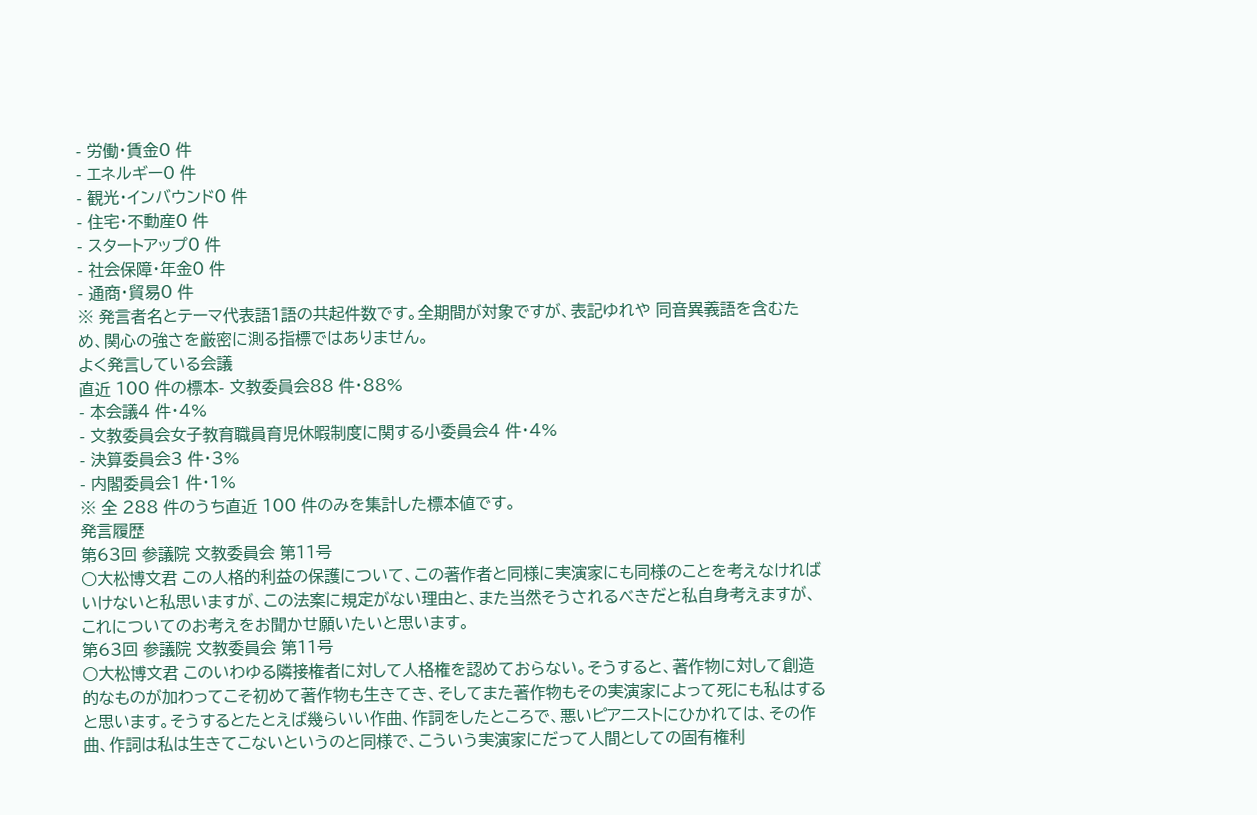- 労働・賃金0 件
- エネルギー0 件
- 観光・インバウンド0 件
- 住宅・不動産0 件
- スタートアップ0 件
- 社会保障・年金0 件
- 通商・貿易0 件
※ 発言者名とテーマ代表語1語の共起件数です。全期間が対象ですが、表記ゆれや 同音異義語を含むため、関心の強さを厳密に測る指標ではありません。
よく発言している会議
直近 100 件の標本- 文教委員会88 件・88%
- 本会議4 件・4%
- 文教委員会女子教育職員育児休暇制度に関する小委員会4 件・4%
- 決算委員会3 件・3%
- 内閣委員会1 件・1%
※ 全 288 件のうち直近 100 件のみを集計した標本値です。
発言履歴
第63回 参議院 文教委員会 第11号
○大松博文君 この人格的利益の保護について、この著作者と同様に実演家にも同様のことを考えなければいけないと私思いますが、この法案に規定がない理由と、また当然そうされるべきだと私自身考えますが、これについてのお考えをお聞かせ願いたいと思います。
第63回 参議院 文教委員会 第11号
○大松博文君 このいわゆる隣接権者に対して人格権を認めておらない。そうすると、著作物に対して創造的なものが加わってこそ初めて著作物も生きてき、そしてまた著作物もその実演家によって死にも私はすると思います。そうするとたとえば幾らいい作曲、作詞をしたところで、悪いピアニストにひかれては、その作曲、作詞は私は生きてこないというのと同様で、こういう実演家にだって人間としての固有権利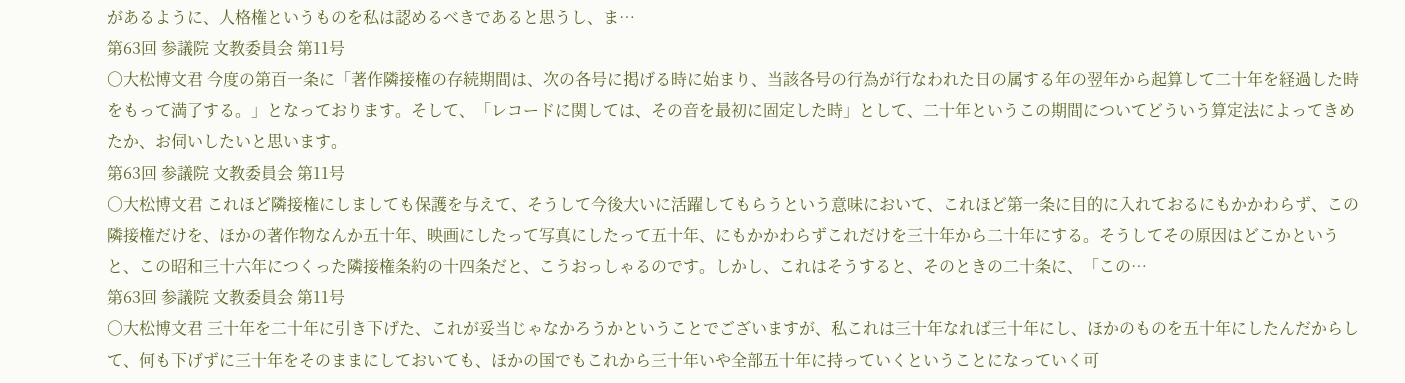があるように、人格権というものを私は認めるべきであると思うし、ま…
第63回 参議院 文教委員会 第11号
○大松博文君 今度の第百一条に「著作隣接権の存続期間は、次の各号に掲げる時に始まり、当該各号の行為が行なわれた日の属する年の翌年から起算して二十年を経過した時をもって満了する。」となっております。そして、「レコードに関しては、その音を最初に固定した時」として、二十年というこの期間についてどういう算定法によってきめたか、お伺いしたいと思います。
第63回 参議院 文教委員会 第11号
○大松博文君 これほど隣接権にしましても保護を与えて、そうして今後大いに活躍してもらうという意味において、これほど第一条に目的に入れておるにもかかわらず、この隣接権だけを、ほかの著作物なんか五十年、映画にしたって写真にしたって五十年、にもかかわらずこれだけを三十年から二十年にする。そうしてその原因はどこかというと、この昭和三十六年につくった隣接権条約の十四条だと、こうおっしゃるのです。しかし、これはそうすると、そのときの二十条に、「この…
第63回 参議院 文教委員会 第11号
○大松博文君 三十年を二十年に引き下げた、これが妥当じゃなかろうかということでございますが、私これは三十年なれば三十年にし、ほかのものを五十年にしたんだからして、何も下げずに三十年をそのままにしておいても、ほかの国でもこれから三十年いや全部五十年に持っていくということになっていく可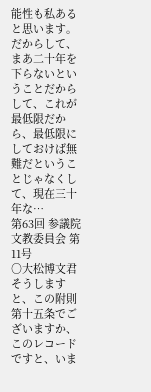能性も私あると思います。だからして、まあ二十年を下らないということだからして、これが最低限だから、最低限にしておけば無難だということじゃなくして、現在三十年な…
第63回 参議院 文教委員会 第11号
○大松博文君 そうしますと、この附則第十五条でございますか、このレコードですと、いま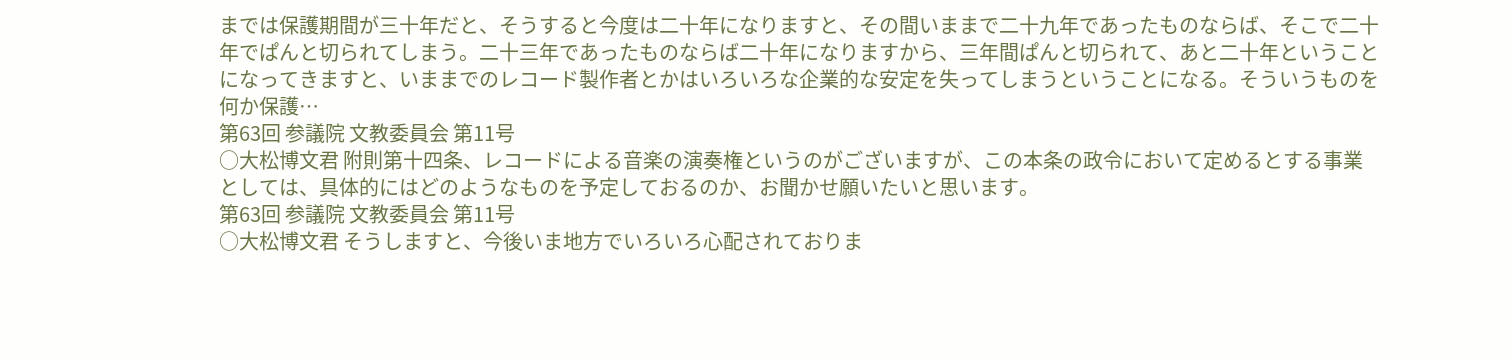までは保護期間が三十年だと、そうすると今度は二十年になりますと、その間いままで二十九年であったものならば、そこで二十年でぱんと切られてしまう。二十三年であったものならば二十年になりますから、三年間ぱんと切られて、あと二十年ということになってきますと、いままでのレコード製作者とかはいろいろな企業的な安定を失ってしまうということになる。そういうものを何か保護…
第63回 参議院 文教委員会 第11号
○大松博文君 附則第十四条、レコードによる音楽の演奏権というのがございますが、この本条の政令において定めるとする事業としては、具体的にはどのようなものを予定しておるのか、お聞かせ願いたいと思います。
第63回 参議院 文教委員会 第11号
○大松博文君 そうしますと、今後いま地方でいろいろ心配されておりま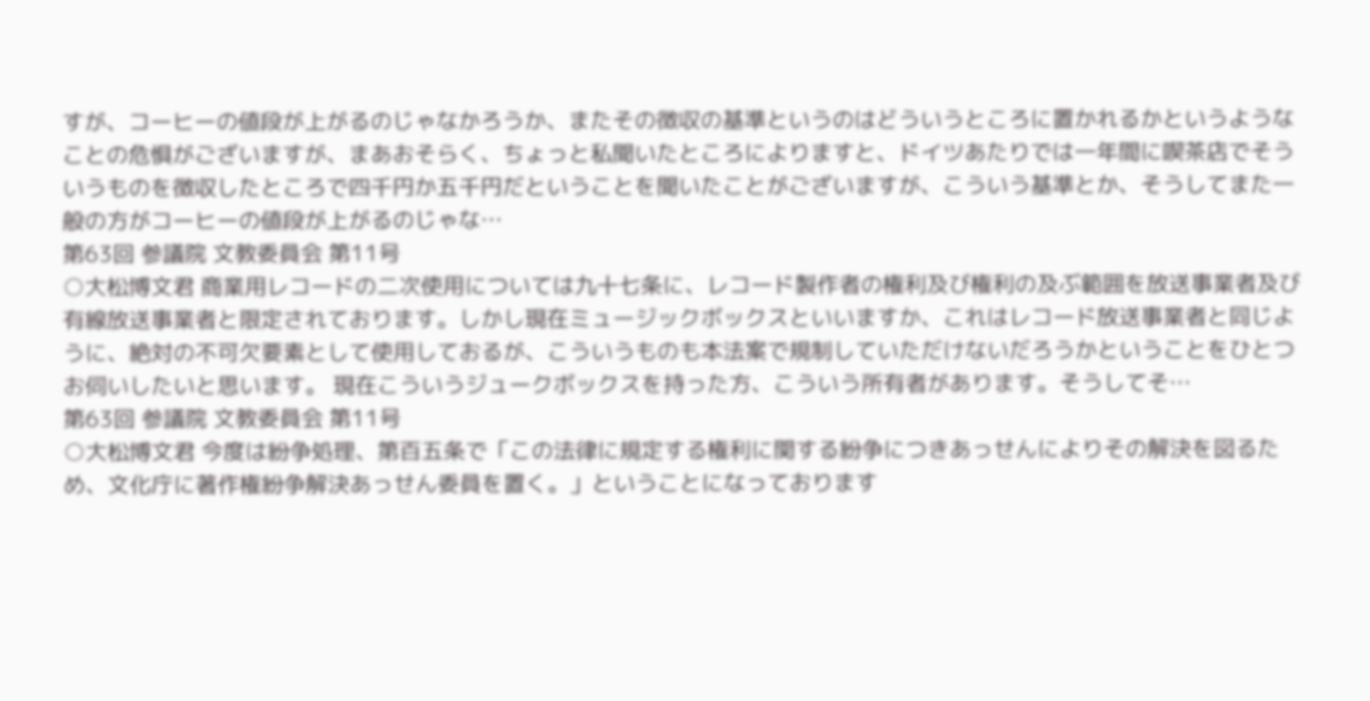すが、コーヒーの値段が上がるのじゃなかろうか、またその徴収の基準というのはどういうところに置かれるかというようなことの危惧がございますが、まあおそらく、ちょっと私聞いたところによりますと、ドイツあたりでは一年間に喫茶店でそういうものを徴収したところで四千円か五千円だということを聞いたことがございますが、こういう基準とか、そうしてまた一般の方がコーヒーの値段が上がるのじゃな…
第63回 参議院 文教委員会 第11号
○大松博文君 商業用レコードの二次使用については九十七条に、レコード製作者の権利及び権利の及ぶ範囲を放送事業者及び有線放送事業者と限定されております。しかし現在ミュージックボックスといいますか、これはレコード放送事業者と同じように、絶対の不可欠要素として使用しておるが、こういうものも本法案で規制していただけないだろうかということをひとつお伺いしたいと思います。 現在こういうジュークボックスを持った方、こういう所有者があります。そうしてそ…
第63回 参議院 文教委員会 第11号
○大松博文君 今度は紛争処理、第百五条で「この法律に規定する権利に関する紛争につきあっせんによりその解決を図るため、文化庁に著作権紛争解決あっせん委員を置く。」ということになっております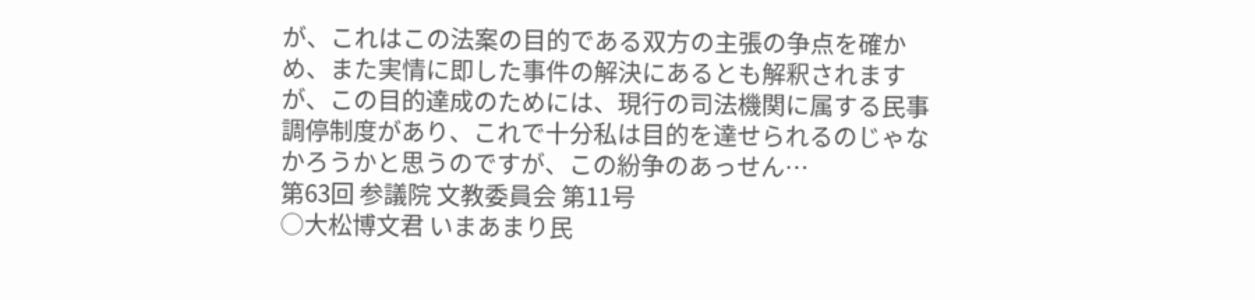が、これはこの法案の目的である双方の主張の争点を確かめ、また実情に即した事件の解決にあるとも解釈されますが、この目的達成のためには、現行の司法機関に属する民事調停制度があり、これで十分私は目的を達せられるのじゃなかろうかと思うのですが、この紛争のあっせん…
第63回 参議院 文教委員会 第11号
○大松博文君 いまあまり民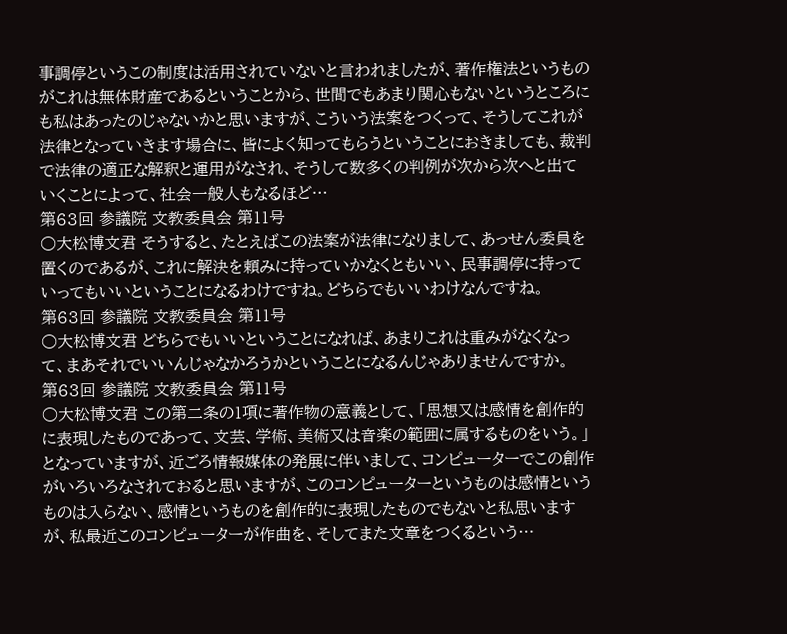事調停というこの制度は活用されていないと言われましたが、著作権法というものがこれは無体財産であるということから、世間でもあまり関心もないというところにも私はあったのじゃないかと思いますが、こういう法案をつくって、そうしてこれが法律となっていきます場合に、皆によく知ってもらうということにおきましても、裁判で法律の適正な解釈と運用がなされ、そうして数多くの判例が次から次へと出ていくことによって、社会一般人もなるほど…
第63回 参議院 文教委員会 第11号
○大松博文君 そうすると、たとえばこの法案が法律になりまして、あっせん委員を置くのであるが、これに解決を頼みに持っていかなくともいい、民事調停に持っていってもいいということになるわけですね。どちらでもいいわけなんですね。
第63回 参議院 文教委員会 第11号
○大松博文君 どちらでもいいということになれば、あまりこれは重みがなくなって、まあそれでいいんじゃなかろうかということになるんじゃありませんですか。
第63回 参議院 文教委員会 第11号
○大松博文君 この第二条の1項に著作物の意義として、「思想又は感情を創作的に表現したものであって、文芸、学術、美術又は音楽の範囲に属するものをいう。」となっていますが、近ごろ情報媒体の発展に伴いまして、コンピューターでこの創作がいろいろなされておると思いますが、このコンピューターというものは感情というものは入らない、感情というものを創作的に表現したものでもないと私思いますが、私最近このコンピューターが作曲を、そしてまた文章をつくるという…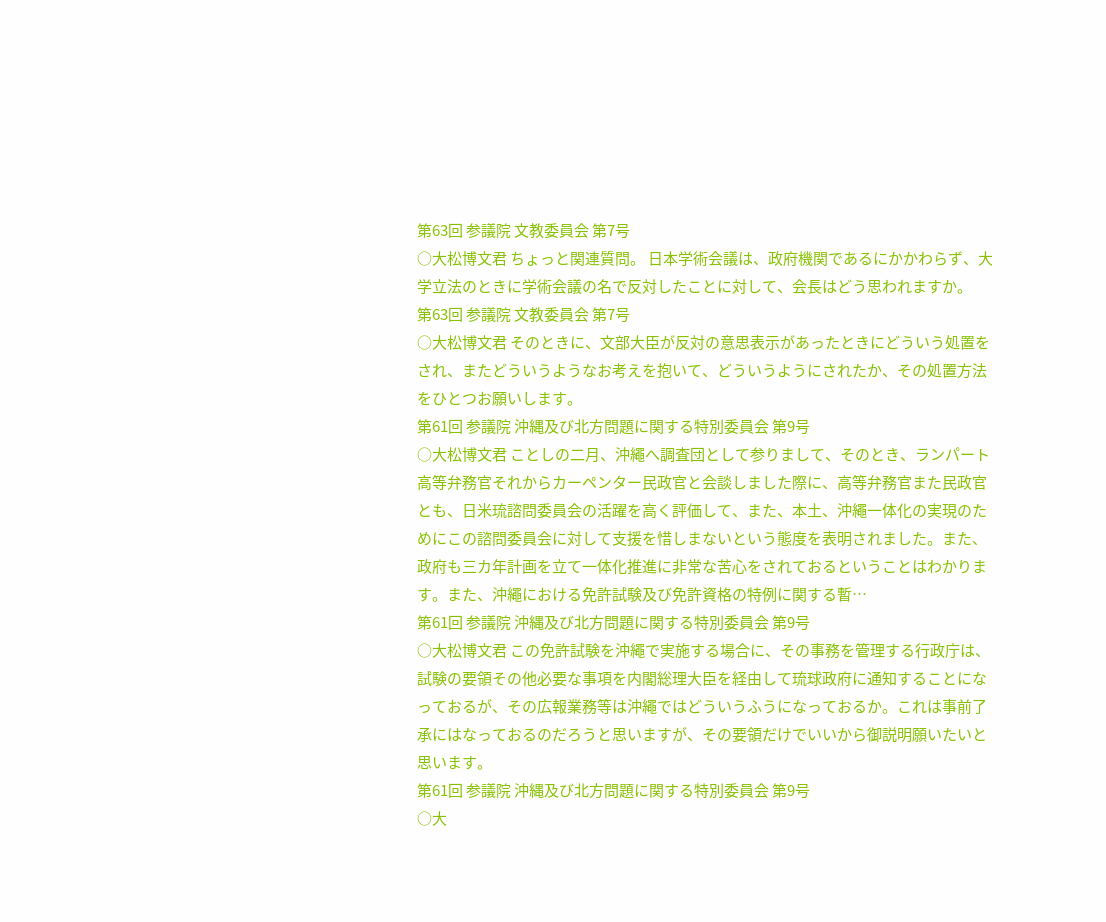第63回 参議院 文教委員会 第7号
○大松博文君 ちょっと関連質問。 日本学術会議は、政府機関であるにかかわらず、大学立法のときに学術会議の名で反対したことに対して、会長はどう思われますか。
第63回 参議院 文教委員会 第7号
○大松博文君 そのときに、文部大臣が反対の意思表示があったときにどういう処置をされ、またどういうようなお考えを抱いて、どういうようにされたか、その処置方法をひとつお願いします。
第61回 参議院 沖縄及び北方問題に関する特別委員会 第9号
○大松博文君 ことしの二月、沖繩へ調査団として参りまして、そのとき、ランパート高等弁務官それからカーペンター民政官と会談しました際に、高等弁務官また民政官とも、日米琉諮問委員会の活躍を高く評価して、また、本土、沖繩一体化の実現のためにこの諮問委員会に対して支援を惜しまないという態度を表明されました。また、政府も三カ年計画を立て一体化推進に非常な苦心をされておるということはわかります。また、沖繩における免許試験及び免許資格の特例に関する暫…
第61回 参議院 沖縄及び北方問題に関する特別委員会 第9号
○大松博文君 この免許試験を沖繩で実施する場合に、その事務を管理する行政庁は、試験の要領その他必要な事項を内閣総理大臣を経由して琉球政府に通知することになっておるが、その広報業務等は沖繩ではどういうふうになっておるか。これは事前了承にはなっておるのだろうと思いますが、その要領だけでいいから御説明願いたいと思います。
第61回 参議院 沖縄及び北方問題に関する特別委員会 第9号
○大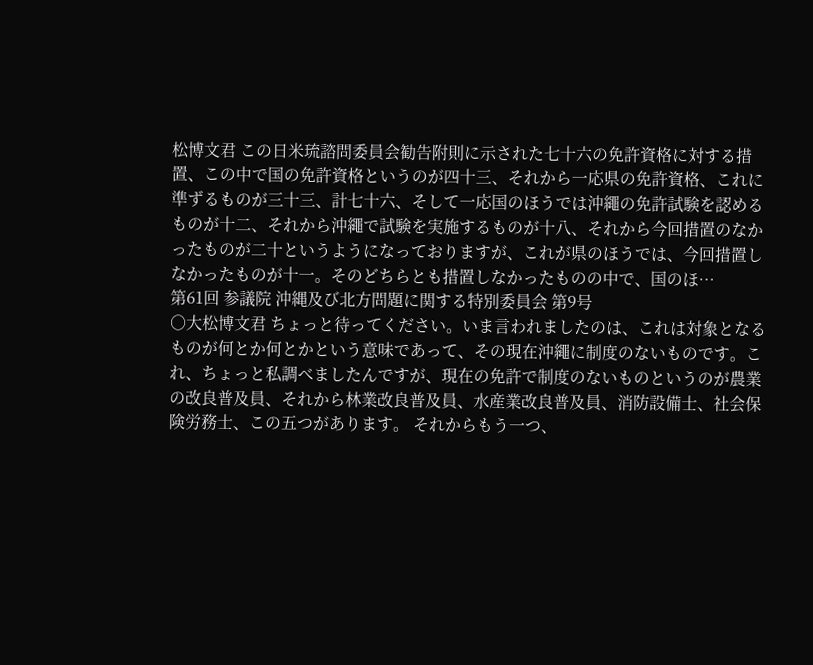松博文君 この日米琉諮問委員会勧告附則に示された七十六の免許資格に対する措置、この中で国の免許資格というのが四十三、それから一応県の免許資格、これに準ずるものが三十三、計七十六、そして一応国のほうでは沖繩の免許試験を認めるものが十二、それから沖繩で試験を実施するものが十八、それから今回措置のなかったものが二十というようになっておりますが、これが県のほうでは、今回措置しなかったものが十一。そのどちらとも措置しなかったものの中で、国のほ…
第61回 参議院 沖縄及び北方問題に関する特別委員会 第9号
○大松博文君 ちょっと待ってください。いま言われましたのは、これは対象となるものが何とか何とかという意味であって、その現在沖繩に制度のないものです。これ、ちょっと私調べましたんですが、現在の免許で制度のないものというのが農業の改良普及員、それから林業改良普及員、水産業改良普及員、消防設備士、社会保険労務士、この五つがあります。 それからもう一つ、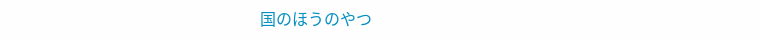国のほうのやつ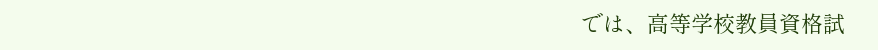では、高等学校教員資格試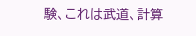験、これは武道、計算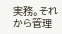実務。それから管理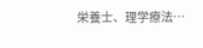栄養士、理学療法…